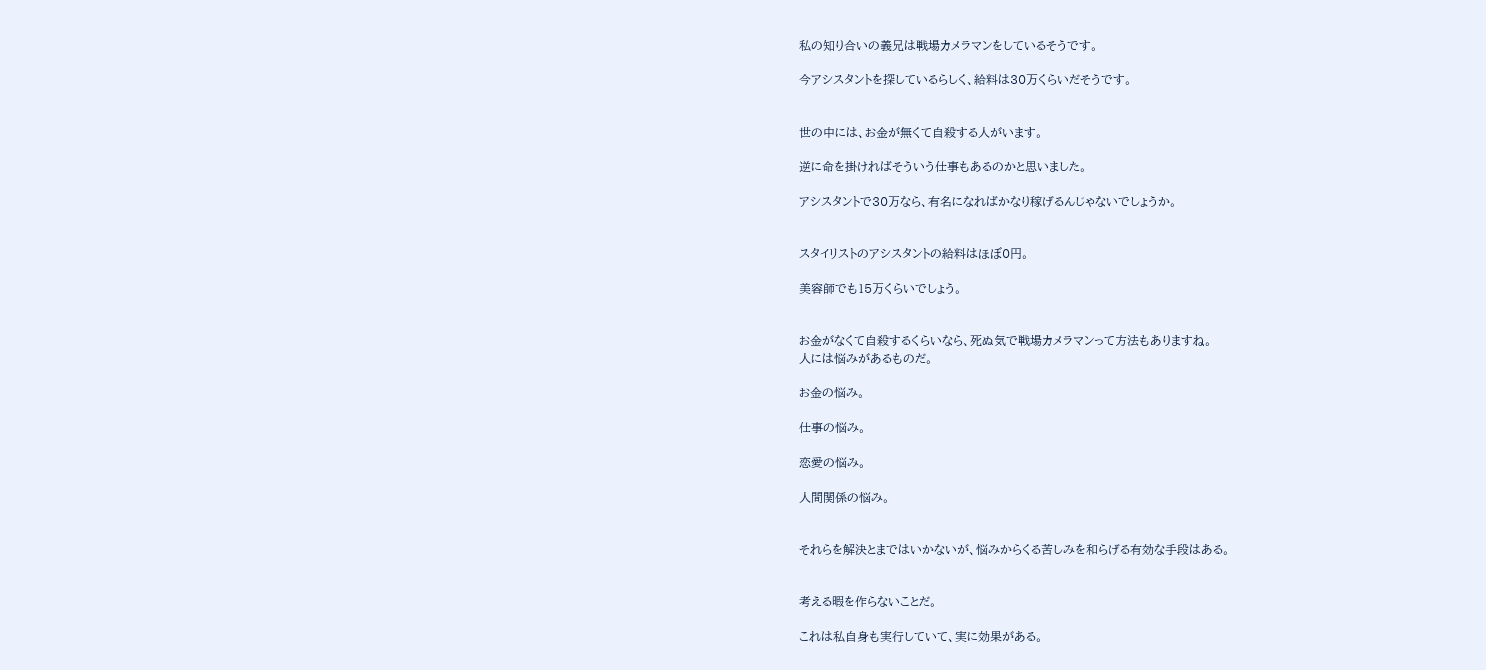私の知り合いの義兄は戦場カメラマンをしているそうです。

今アシスタントを探しているらしく、給料は30万くらいだそうです。


世の中には、お金が無くて自殺する人がいます。

逆に命を掛ければそういう仕事もあるのかと思いました。

アシスタントで30万なら、有名になればかなり稼げるんじゃないでしょうか。


スタイリストのアシスタントの給料はほぼ0円。

美容師でも15万くらいでしょう。


お金がなくて自殺するくらいなら、死ぬ気で戦場カメラマンって方法もありますね。
人には悩みがあるものだ。

お金の悩み。

仕事の悩み。

恋愛の悩み。

人間関係の悩み。


それらを解決とまではいかないが、悩みからくる苦しみを和らげる有効な手段はある。


考える暇を作らないことだ。

これは私自身も実行していて、実に効果がある。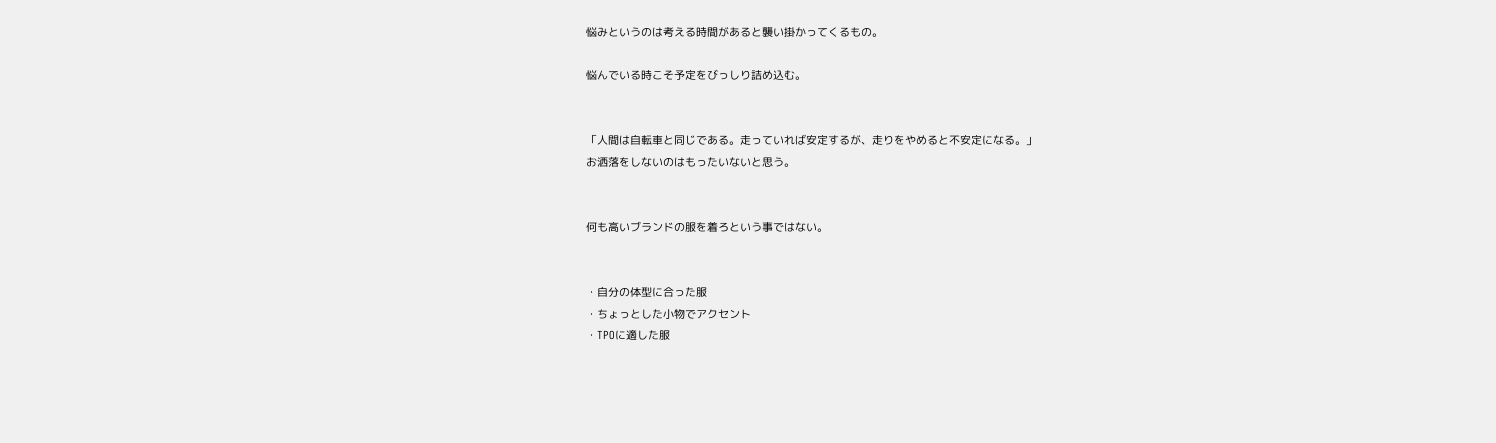悩みというのは考える時間があると襲い掛かってくるもの。

悩んでいる時こそ予定をびっしり詰め込む。


「人間は自転車と同じである。走っていれば安定するが、走りをやめると不安定になる。」
お洒落をしないのはもったいないと思う。


何も高いブランドの服を着ろという事ではない。


・自分の体型に合った服
・ちょっとした小物でアクセント
・TPOに適した服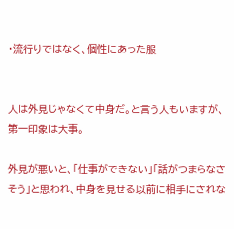・流行りではなく、個性にあった服


人は外見じゃなくて中身だ。と言う人もいますが、第一印象は大事。

外見が悪いと、「仕事ができない」「話がつまらなさそう」と思われ、中身を見せる以前に相手にされな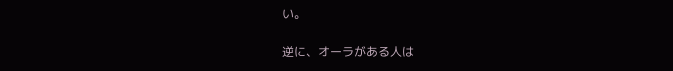い。

逆に、オーラがある人は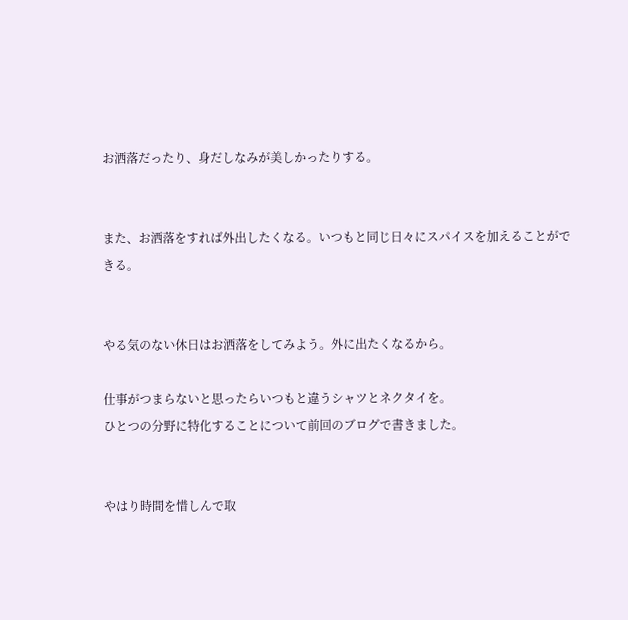お洒落だったり、身だしなみが美しかったりする。


また、お洒落をすれば外出したくなる。いつもと同じ日々にスパイスを加えることができる。


やる気のない休日はお洒落をしてみよう。外に出たくなるから。

仕事がつまらないと思ったらいつもと違うシャツとネクタイを。
ひとつの分野に特化することについて前回のブログで書きました。


やはり時間を惜しんで取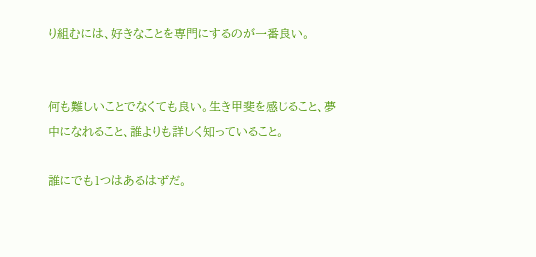り組むには、好きなことを専門にするのが一番良い。


何も難しいことでなくても良い。生き甲斐を感じること、夢中になれること、誰よりも詳しく知っていること。

誰にでも1つはあるはずだ。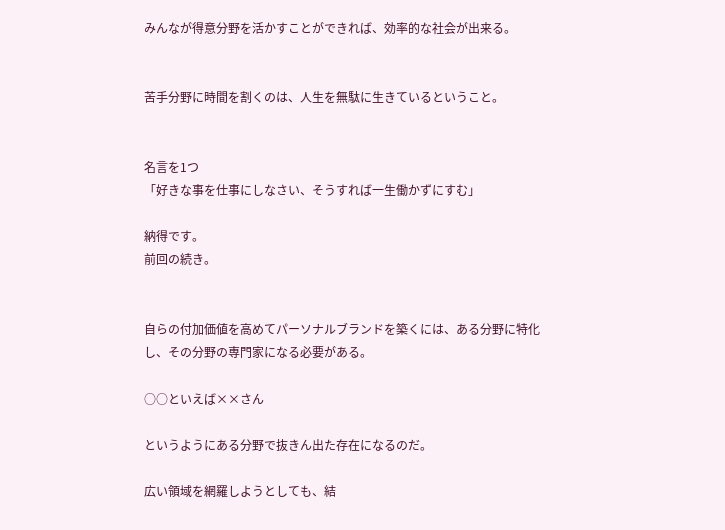みんなが得意分野を活かすことができれば、効率的な社会が出来る。


苦手分野に時間を割くのは、人生を無駄に生きているということ。


名言を1つ
「好きな事を仕事にしなさい、そうすれば一生働かずにすむ」

納得です。
前回の続き。


自らの付加価値を高めてパーソナルブランドを築くには、ある分野に特化し、その分野の専門家になる必要がある。

○○といえば××さん

というようにある分野で抜きん出た存在になるのだ。

広い領域を網羅しようとしても、結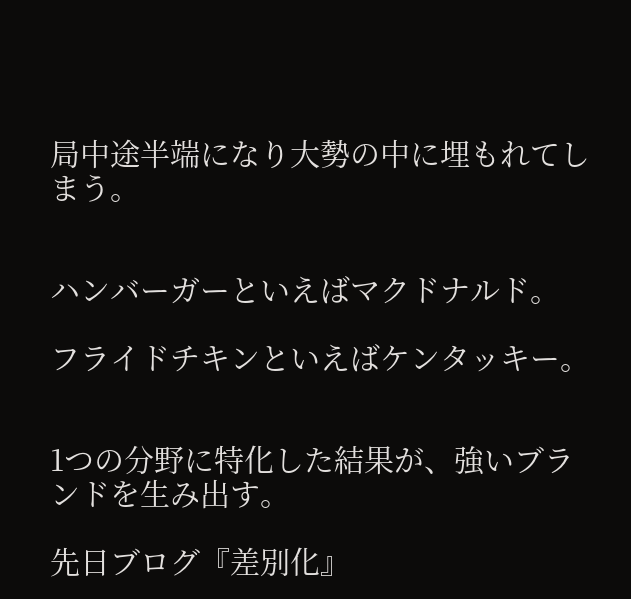局中途半端になり大勢の中に埋もれてしまう。


ハンバーガーといえばマクドナルド。

フライドチキンといえばケンタッキー。


1つの分野に特化した結果が、強いブランドを生み出す。

先日ブログ『差別化』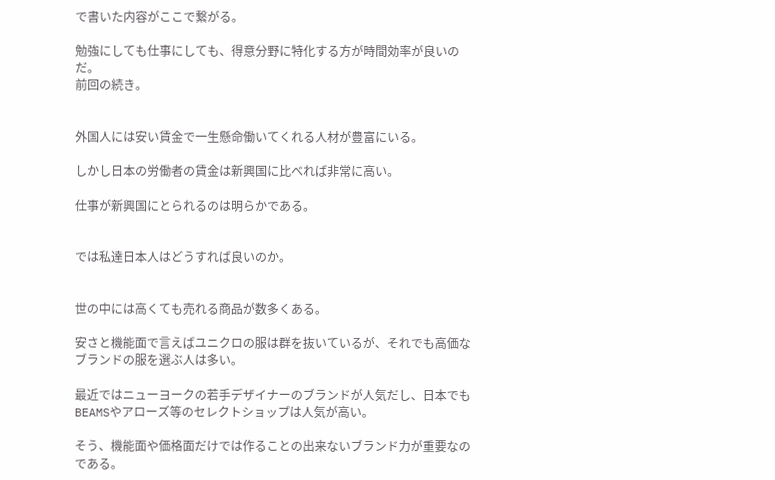で書いた内容がここで繋がる。

勉強にしても仕事にしても、得意分野に特化する方が時間効率が良いのだ。
前回の続き。


外国人には安い賃金で一生懸命働いてくれる人材が豊富にいる。

しかし日本の労働者の賃金は新興国に比べれば非常に高い。

仕事が新興国にとられるのは明らかである。


では私達日本人はどうすれば良いのか。


世の中には高くても売れる商品が数多くある。

安さと機能面で言えばユニクロの服は群を抜いているが、それでも高価なブランドの服を選ぶ人は多い。

最近ではニューヨークの若手デザイナーのブランドが人気だし、日本でもBEAMSやアローズ等のセレクトショップは人気が高い。

そう、機能面や価格面だけでは作ることの出来ないブランド力が重要なのである。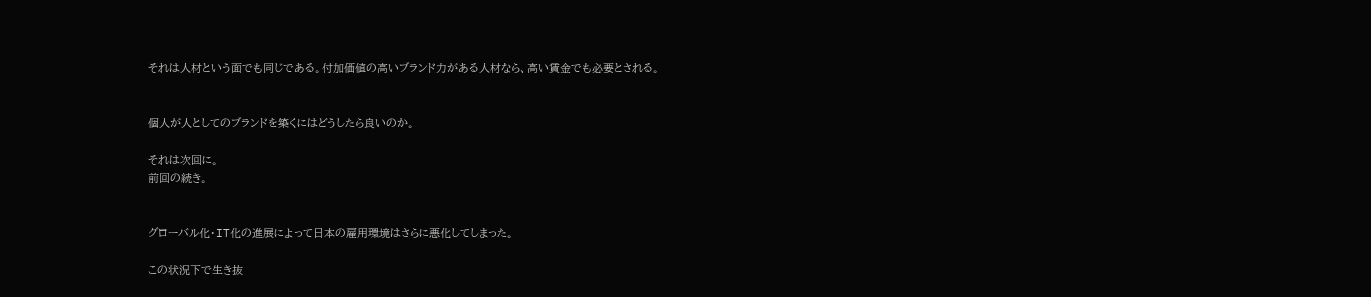それは人材という面でも同じである。付加価値の高いブランド力がある人材なら、高い賃金でも必要とされる。


個人が人としてのブランドを築くにはどうしたら良いのか。

それは次回に。
前回の続き。


グローバル化・IT化の進展によって日本の雇用環境はさらに悪化してしまった。

この状況下で生き抜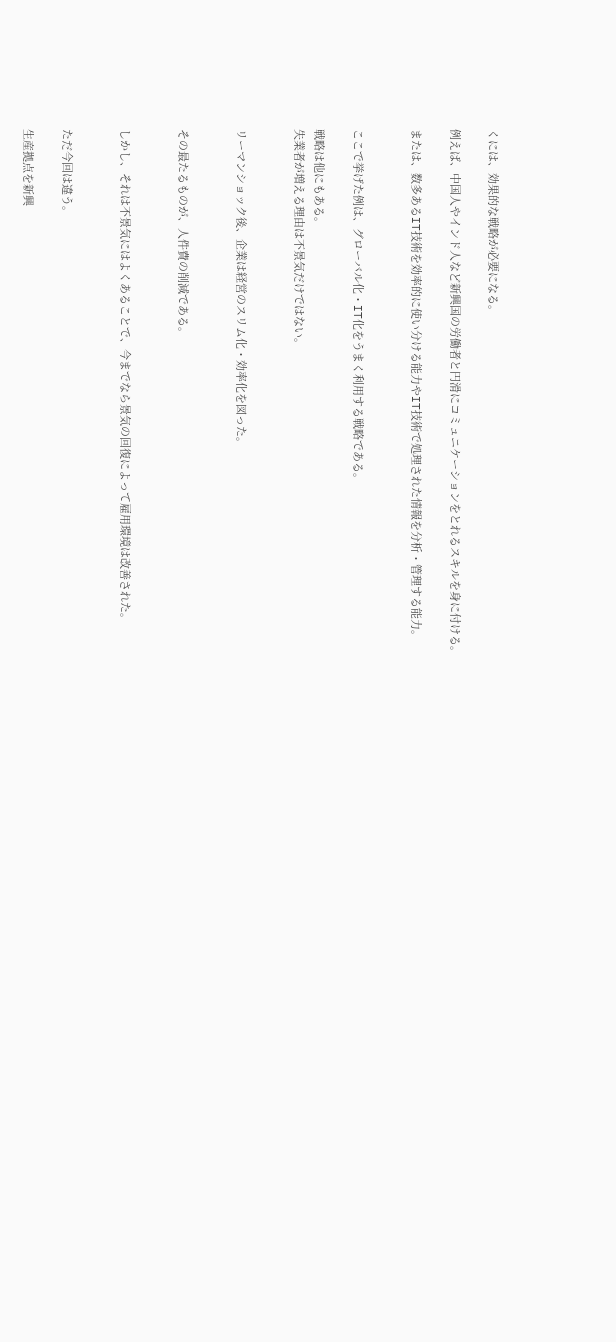くには、効果的な戦略が必要になる。

例えば、中国人やインド人など新興国の労働者と円滑にコミュニケーションをとれるスキルを身に付ける。

または、数多あるIT技術を効率的に使い分ける能力やIT技術で処理された情報を分析・管理する能力。


ここで挙げた例は、グローバル化・IT化をうまく利用する戦略である。

戦略は他にもある。
失業者が増える理由は不景気だけではない。


リーマンショック後、企業は経営のスリム化・効率化を図った。


その最たるものが、人件費の削減である。


しかし、それは不景気にはよくあることで、今までなら景気の回復によって雇用環境は改善された。


ただ今回は違う。

生産拠点を新興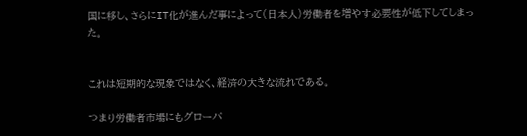国に移し、さらにIT化が進んだ事によって(日本人)労働者を増やす必要性が低下してしまった。


これは短期的な現象ではなく、経済の大きな流れである。

つまり労働者市場にもグローバ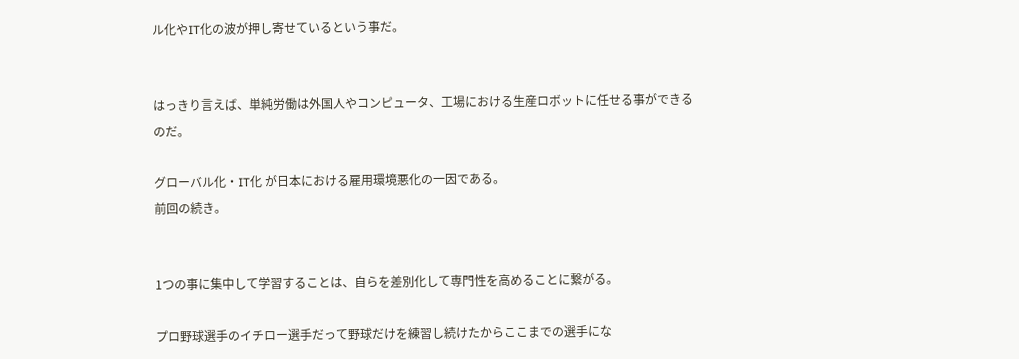ル化やIT化の波が押し寄せているという事だ。


はっきり言えば、単純労働は外国人やコンピュータ、工場における生産ロボットに任せる事ができるのだ。

グローバル化・IT化 が日本における雇用環境悪化の一因である。
前回の続き。


1つの事に集中して学習することは、自らを差別化して専門性を高めることに繋がる。

プロ野球選手のイチロー選手だって野球だけを練習し続けたからここまでの選手にな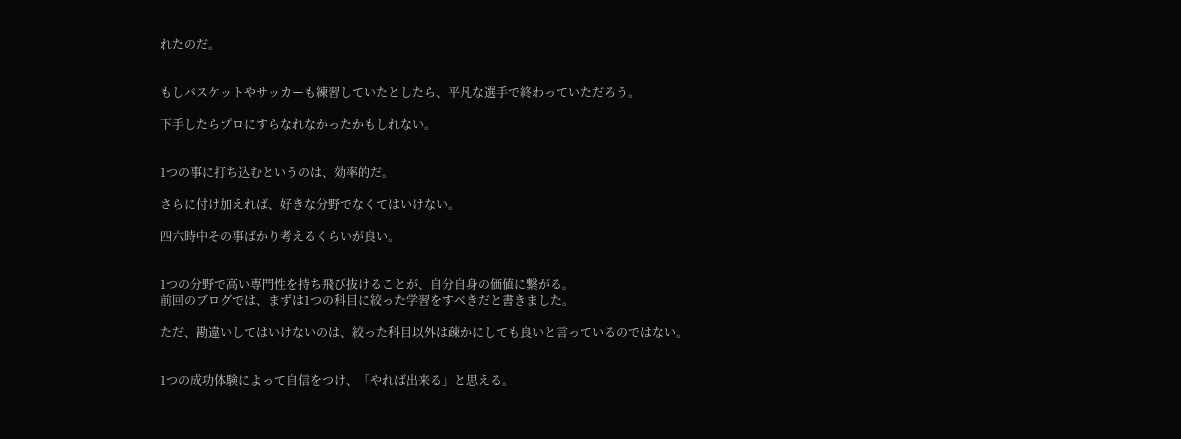れたのだ。


もしバスケットやサッカーも練習していたとしたら、平凡な選手で終わっていただろう。

下手したらプロにすらなれなかったかもしれない。


1つの事に打ち込むというのは、効率的だ。

さらに付け加えれば、好きな分野でなくてはいけない。

四六時中その事ばかり考えるくらいが良い。


1つの分野で高い専門性を持ち飛び抜けることが、自分自身の価値に繋がる。
前回のブログでは、まずは1つの科目に絞った学習をすべきだと書きました。

ただ、勘違いしてはいけないのは、絞った科目以外は疎かにしても良いと言っているのではない。


1つの成功体験によって自信をつけ、「やれば出来る」と思える。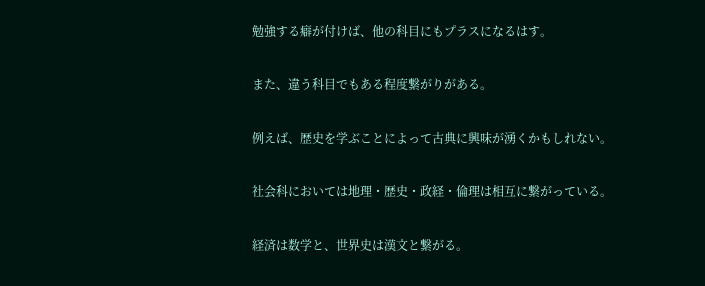勉強する癖が付けば、他の科目にもプラスになるはす。

また、違う科目でもある程度繋がりがある。

例えば、歴史を学ぶことによって古典に興味が湧くかもしれない。

社会科においては地理・歴史・政経・倫理は相互に繋がっている。

経済は数学と、世界史は漢文と繋がる。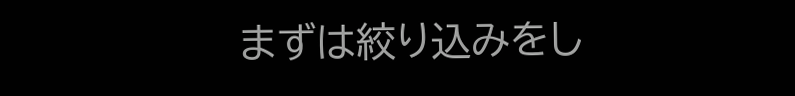まずは絞り込みをし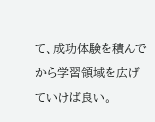て、成功体験を積んでから学習領域を広げていけば良い。